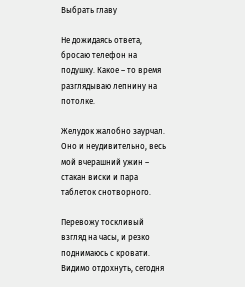Выбрать главу

Не дожидаясь ответа, бросаю телефон на подушку. Какое – то время разглядываю лепнину на потолке.

Желудок жалобно заурчал. Оно и неудивительно, весь мой вчерашний ужин – стакан виски и пара таблеток снотворного.

Перевожу тоскливый взгляд на часы, и резко поднимаюсь с кровати. Видимо отдохнуть, сегодня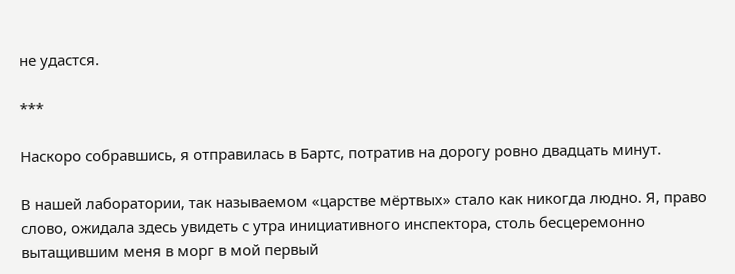не удастся.

***

Наскоро собравшись, я отправилась в Бартс, потратив на дорогу ровно двадцать минут.

В нашей лаборатории, так называемом «царстве мёртвых» стало как никогда людно. Я, право слово, ожидала здесь увидеть с утра инициативного инспектора, столь бесцеремонно вытащившим меня в морг в мой первый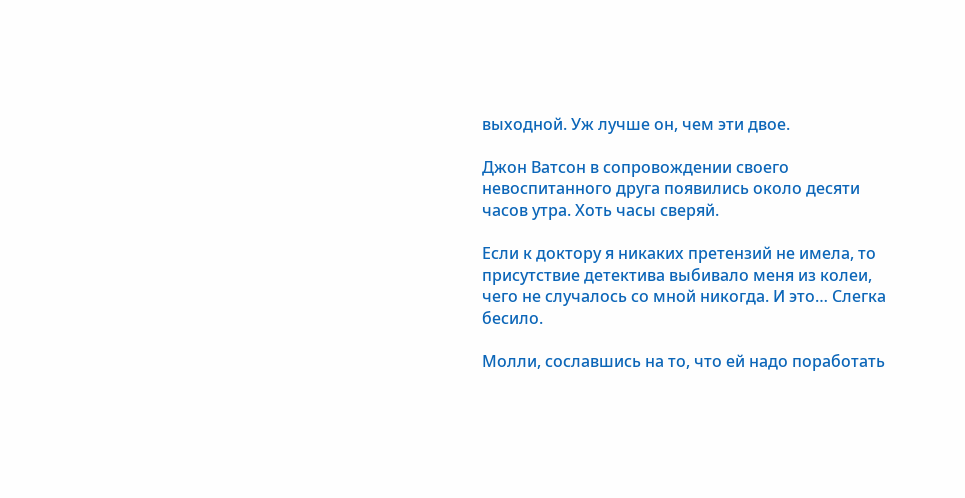выходной. Уж лучше он, чем эти двое.

Джон Ватсон в сопровождении своего невоспитанного друга появились около десяти часов утра. Хоть часы сверяй.

Если к доктору я никаких претензий не имела, то присутствие детектива выбивало меня из колеи, чего не случалось со мной никогда. И это… Слегка бесило.

Молли, сославшись на то, что ей надо поработать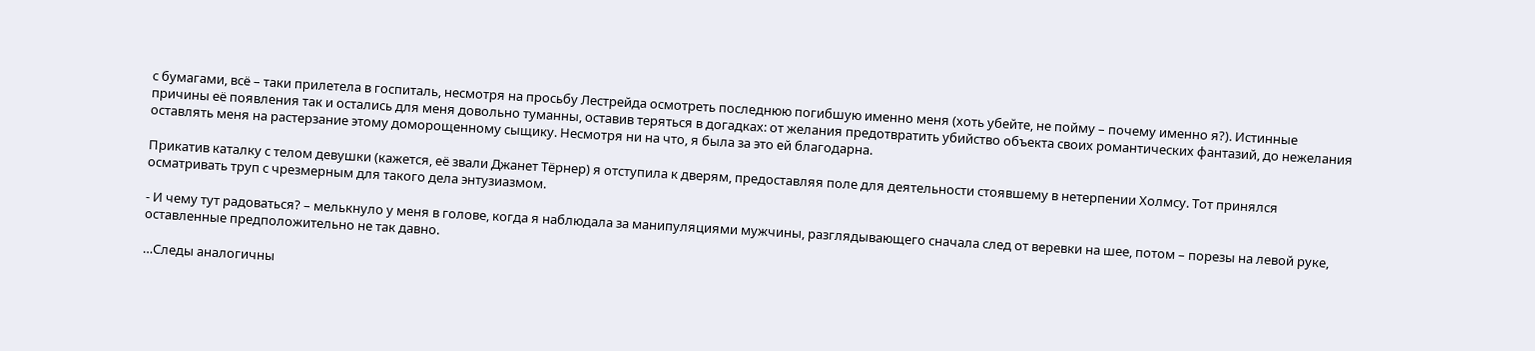с бумагами, всё – таки прилетела в госпиталь, несмотря на просьбу Лестрейда осмотреть последнюю погибшую именно меня (хоть убейте, не пойму – почему именно я?). Истинные причины её появления так и остались для меня довольно туманны, оставив теряться в догадках: от желания предотвратить убийство объекта своих романтических фантазий, до нежелания оставлять меня на растерзание этому доморощенному сыщику. Несмотря ни на что, я была за это ей благодарна.

Прикатив каталку с телом девушки (кажется, её звали Джанет Тёрнер) я отступила к дверям, предоставляя поле для деятельности стоявшему в нетерпении Холмсу. Тот принялся осматривать труп с чрезмерным для такого дела энтузиазмом.

- И чему тут радоваться? – мелькнуло у меня в голове, когда я наблюдала за манипуляциями мужчины, разглядывающего сначала след от веревки на шее, потом – порезы на левой руке, оставленные предположительно не так давно.

…Следы аналогичны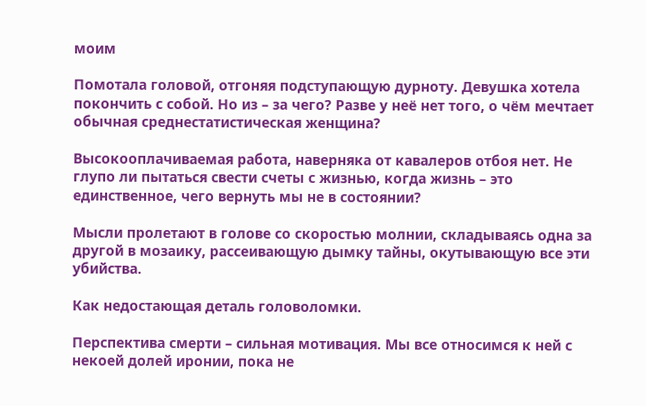моим

Помотала головой, отгоняя подступающую дурноту. Девушка хотела покончить с собой. Но из – за чего? Разве у неё нет того, о чём мечтает обычная среднестатистическая женщина?

Высокооплачиваемая работа, наверняка от кавалеров отбоя нет. Не глупо ли пытаться свести счеты с жизнью, когда жизнь – это единственное, чего вернуть мы не в состоянии?

Мысли пролетают в голове со скоростью молнии, складываясь одна за другой в мозаику, рассеивающую дымку тайны, окутывающую все эти убийства.

Как недостающая деталь головоломки.

Перспектива смерти – сильная мотивация. Мы все относимся к ней с некоей долей иронии, пока не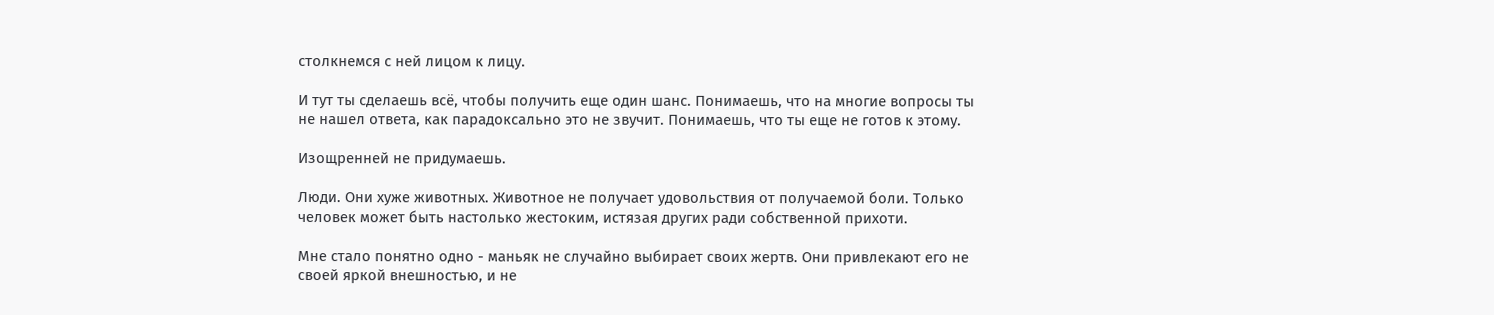столкнемся с ней лицом к лицу.

И тут ты сделаешь всё, чтобы получить еще один шанс. Понимаешь, что на многие вопросы ты не нашел ответа, как парадоксально это не звучит. Понимаешь, что ты еще не готов к этому.

Изощренней не придумаешь.

Люди. Они хуже животных. Животное не получает удовольствия от получаемой боли. Только человек может быть настолько жестоким, истязая других ради собственной прихоти.

Мне стало понятно одно - маньяк не случайно выбирает своих жертв. Они привлекают его не своей яркой внешностью, и не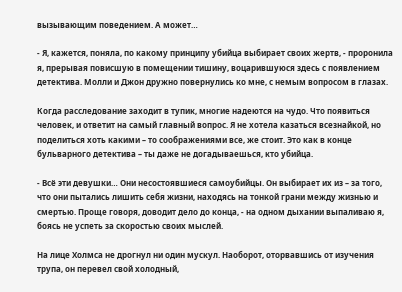вызывающим поведением. А может…

- Я, кажется, поняла, по какому принципу убийца выбирает своих жертв, - проронила я, прерывая повисшую в помещении тишину, воцарившуюся здесь с появлением детектива. Молли и Джон дружно повернулись ко мне, с немым вопросом в глазах.

Когда расследование заходит в тупик, многие надеются на чудо. Что появиться человек, и ответит на самый главный вопрос. Я не хотела казаться всезнайкой, но поделиться хоть какими – то соображениями все, же стоит. Это как в конце бульварного детектива – ты даже не догадываешься, кто убийца.

- Всё эти девушки… Они несостоявшиеся самоубийцы. Он выбирает их из – за того, что они пытались лишить себя жизни, находясь на тонкой грани между жизнью и смертью. Проще говоря, доводит дело до конца, - на одном дыхании выпаливаю я, боясь не успеть за скоростью своих мыслей.

На лице Холмса не дрогнул ни один мускул. Наоборот, оторвавшись от изучения трупа, он перевел свой холодный,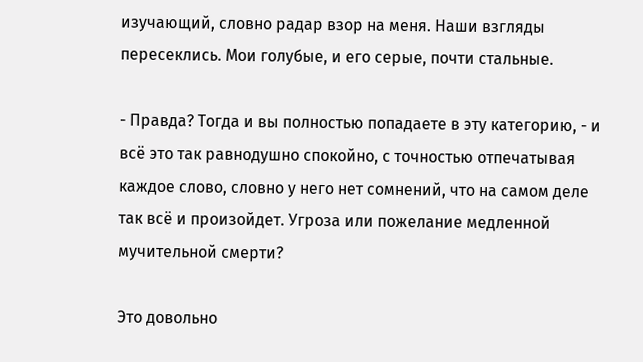изучающий, словно радар взор на меня. Наши взгляды пересеклись. Мои голубые, и его серые, почти стальные.

- Правда? Тогда и вы полностью попадаете в эту категорию, - и всё это так равнодушно спокойно, с точностью отпечатывая каждое слово, словно у него нет сомнений, что на самом деле так всё и произойдет. Угроза или пожелание медленной мучительной смерти?

Это довольно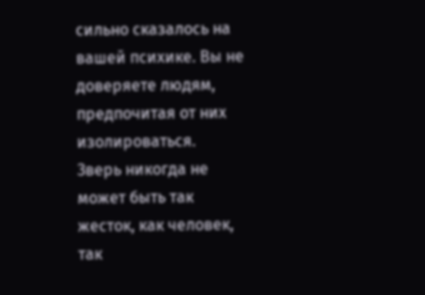сильно сказалось на вашей психике. Вы не доверяете людям, предпочитая от них изолироваться.       Зверь никогда не может быть так жесток, как человек, так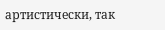артистически, так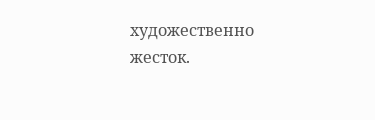художественно жесток.